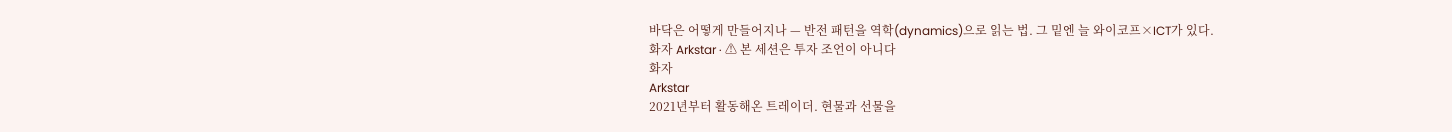바닥은 어떻게 만들어지나 — 반전 패턴을 역학(dynamics)으로 읽는 법. 그 밑엔 늘 와이코프×ICT가 있다.
화자 Arkstar · ⚠ 본 세션은 투자 조언이 아니다
화자
Arkstar
2021년부터 활동해온 트레이더. 현물과 선물을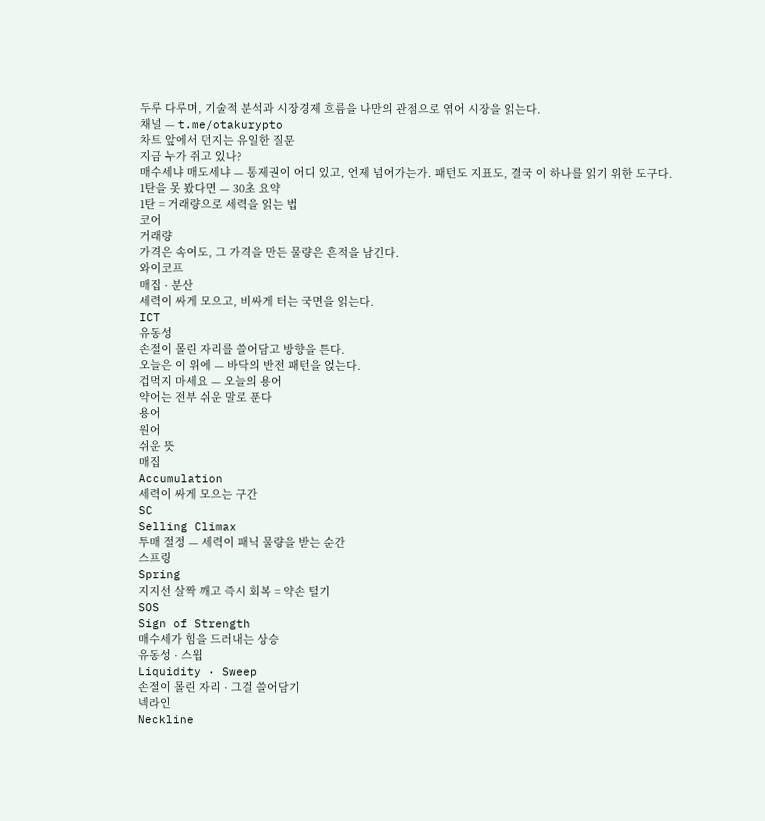두루 다루며, 기술적 분석과 시장경제 흐름을 나만의 관점으로 엮어 시장을 읽는다.
채널 — t.me/otakurypto
차트 앞에서 던지는 유일한 질문
지금 누가 쥐고 있나?
매수세냐 매도세냐 — 통제권이 어디 있고, 언제 넘어가는가. 패턴도 지표도, 결국 이 하나를 읽기 위한 도구다.
1탄을 못 봤다면 — 30초 요약
1탄 = 거래량으로 세력을 읽는 법
코어
거래량
가격은 속여도, 그 가격을 만든 물량은 흔적을 남긴다.
와이코프
매집 · 분산
세력이 싸게 모으고, 비싸게 터는 국면을 읽는다.
ICT
유동성
손절이 몰린 자리를 쓸어담고 방향을 튼다.
오늘은 이 위에 — 바닥의 반전 패턴을 얹는다.
겁먹지 마세요 — 오늘의 용어
약어는 전부 쉬운 말로 푼다
용어
원어
쉬운 뜻
매집
Accumulation
세력이 싸게 모으는 구간
SC
Selling Climax
투매 절정 — 세력이 패닉 물량을 받는 순간
스프링
Spring
지지선 살짝 깨고 즉시 회복 = 약손 털기
SOS
Sign of Strength
매수세가 힘을 드러내는 상승
유동성 · 스윕
Liquidity · Sweep
손절이 몰린 자리 · 그걸 쓸어담기
넥라인
Neckline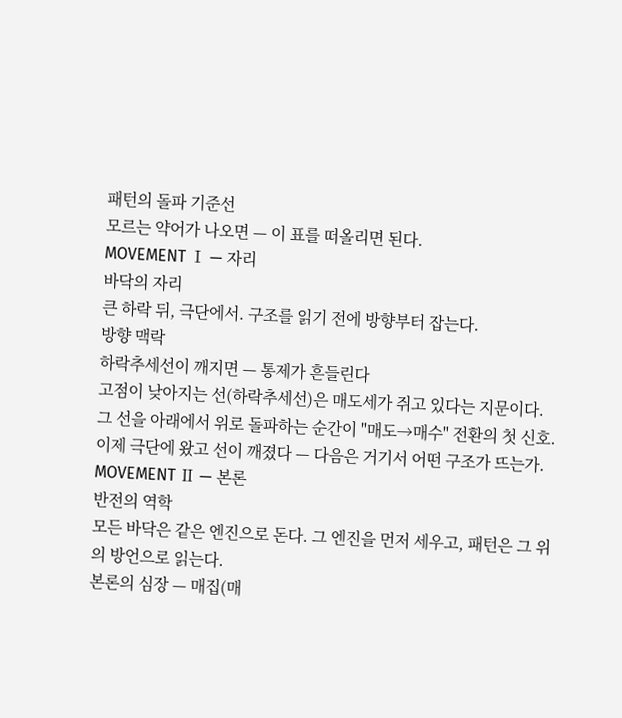패턴의 돌파 기준선
모르는 약어가 나오면 — 이 표를 떠올리면 된다.
MOVEMENT Ⅰ — 자리
바닥의 자리
큰 하락 뒤, 극단에서. 구조를 읽기 전에 방향부터 잡는다.
방향 맥락
하락추세선이 깨지면 — 통제가 흔들린다
고점이 낮아지는 선(하락추세선)은 매도세가 쥐고 있다는 지문이다. 그 선을 아래에서 위로 돌파하는 순간이 "매도→매수" 전환의 첫 신호. 이제 극단에 왔고 선이 깨졌다 — 다음은 거기서 어떤 구조가 뜨는가.
MOVEMENT Ⅱ — 본론
반전의 역학
모든 바닥은 같은 엔진으로 돈다. 그 엔진을 먼저 세우고, 패턴은 그 위의 방언으로 읽는다.
본론의 심장 — 매집(매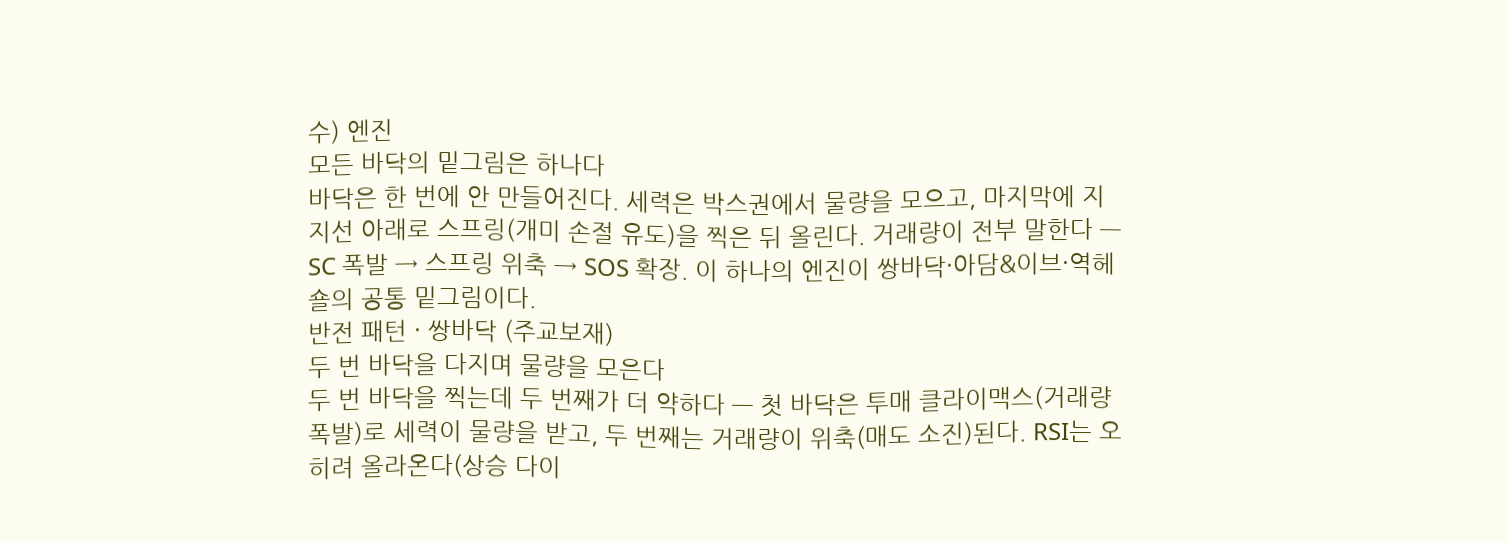수) 엔진
모든 바닥의 밑그림은 하나다
바닥은 한 번에 안 만들어진다. 세력은 박스권에서 물량을 모으고, 마지막에 지지선 아래로 스프링(개미 손절 유도)을 찍은 뒤 올린다. 거래량이 전부 말한다 — SC 폭발 → 스프링 위축 → SOS 확장. 이 하나의 엔진이 쌍바닥·아담&이브·역헤숄의 공통 밑그림이다.
반전 패턴 · 쌍바닥 (주교보재)
두 번 바닥을 다지며 물량을 모은다
두 번 바닥을 찍는데 두 번째가 더 약하다 — 첫 바닥은 투매 클라이맥스(거래량 폭발)로 세력이 물량을 받고, 두 번째는 거래량이 위축(매도 소진)된다. RSI는 오히려 올라온다(상승 다이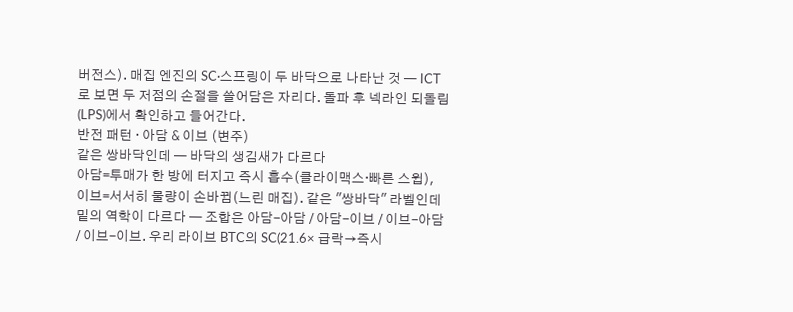버전스). 매집 엔진의 SC·스프링이 두 바닥으로 나타난 것 — ICT로 보면 두 저점의 손절을 쓸어담은 자리다. 돌파 후 넥라인 되돌림(LPS)에서 확인하고 들어간다.
반전 패턴 · 아담 & 이브 (변주)
같은 쌍바닥인데 — 바닥의 생김새가 다르다
아담=투매가 한 방에 터지고 즉시 흡수(클라이맥스·빠른 스윕), 이브=서서히 물량이 손바뀜(느린 매집). 같은 "쌍바닥" 라벨인데 밑의 역학이 다르다 — 조합은 아담-아담 / 아담-이브 / 이브-아담 / 이브-이브. 우리 라이브 BTC의 SC(21.6× 급락→즉시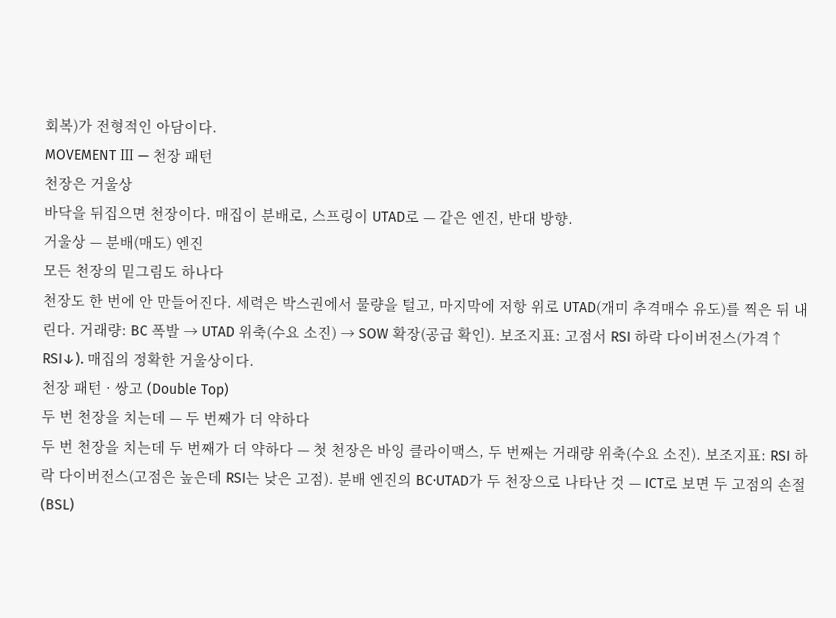회복)가 전형적인 아담이다.
MOVEMENT Ⅲ — 천장 패턴
천장은 거울상
바닥을 뒤집으면 천장이다. 매집이 분배로, 스프링이 UTAD로 — 같은 엔진, 반대 방향.
거울상 — 분배(매도) 엔진
모든 천장의 밑그림도 하나다
천장도 한 번에 안 만들어진다. 세력은 박스권에서 물량을 털고, 마지막에 저항 위로 UTAD(개미 추격매수 유도)를 찍은 뒤 내린다. 거래량: BC 폭발 → UTAD 위축(수요 소진) → SOW 확장(공급 확인). 보조지표: 고점서 RSI 하락 다이버전스(가격↑ RSI↓). 매집의 정확한 거울상이다.
천장 패턴 · 쌍고 (Double Top)
두 번 천장을 치는데 — 두 번째가 더 약하다
두 번 천장을 치는데 두 번째가 더 약하다 — 첫 천장은 바잉 클라이맥스, 두 번째는 거래량 위축(수요 소진). 보조지표: RSI 하락 다이버전스(고점은 높은데 RSI는 낮은 고점). 분배 엔진의 BC·UTAD가 두 천장으로 나타난 것 — ICT로 보면 두 고점의 손절(BSL)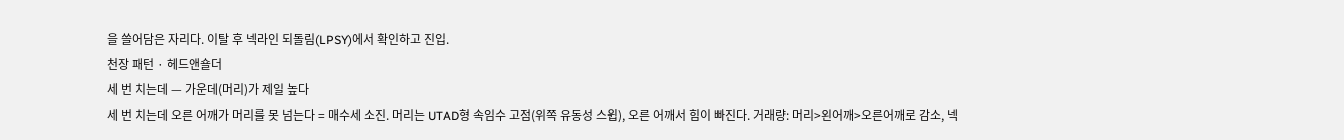을 쓸어담은 자리다. 이탈 후 넥라인 되돌림(LPSY)에서 확인하고 진입.
천장 패턴 · 헤드앤숄더
세 번 치는데 — 가운데(머리)가 제일 높다
세 번 치는데 오른 어깨가 머리를 못 넘는다 = 매수세 소진. 머리는 UTAD형 속임수 고점(위쪽 유동성 스윕), 오른 어깨서 힘이 빠진다. 거래량: 머리>왼어깨>오른어깨로 감소, 넥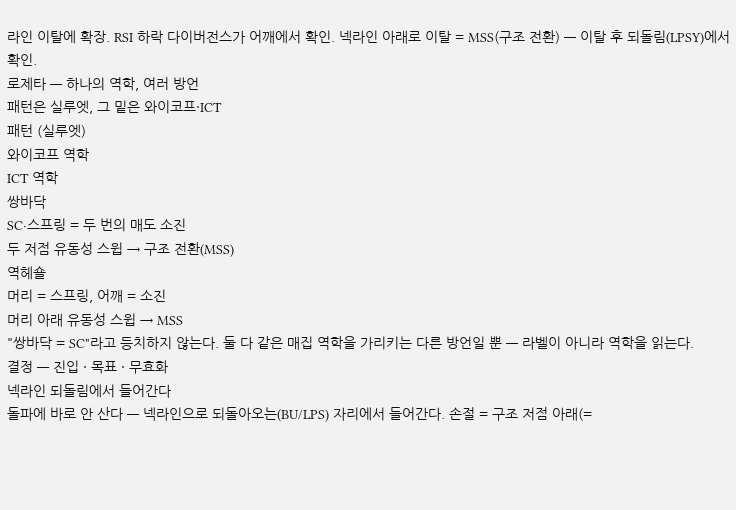라인 이탈에 확장. RSI 하락 다이버전스가 어깨에서 확인. 넥라인 아래로 이탈 = MSS(구조 전환) — 이탈 후 되돌림(LPSY)에서 확인.
로제타 — 하나의 역학, 여러 방언
패턴은 실루엣, 그 밑은 와이코프·ICT
패턴 (실루엣)
와이코프 역학
ICT 역학
쌍바닥
SC·스프링 = 두 번의 매도 소진
두 저점 유동성 스윕 → 구조 전환(MSS)
역헤숄
머리 = 스프링, 어깨 = 소진
머리 아래 유동성 스윕 → MSS
"쌍바닥 = SC"라고 등치하지 않는다. 둘 다 같은 매집 역학을 가리키는 다른 방언일 뿐 — 라벨이 아니라 역학을 읽는다.
결정 — 진입 · 목표 · 무효화
넥라인 되돌림에서 들어간다
돌파에 바로 안 산다 — 넥라인으로 되돌아오는(BU/LPS) 자리에서 들어간다. 손절 = 구조 저점 아래(=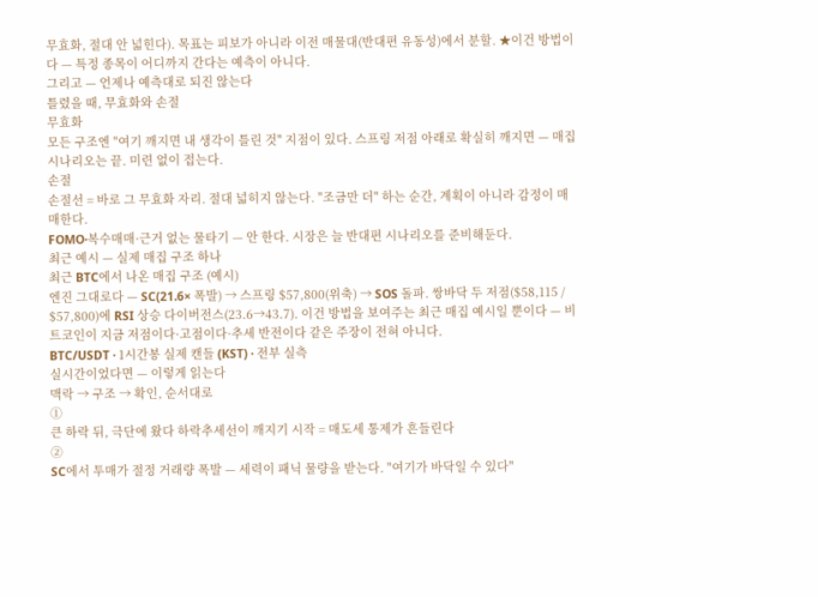무효화, 절대 안 넓힌다). 목표는 피보가 아니라 이전 매물대(반대편 유동성)에서 분할. ★이건 방법이다 — 특정 종목이 어디까지 간다는 예측이 아니다.
그리고 — 언제나 예측대로 되진 않는다
틀렸을 때, 무효화와 손절
무효화
모든 구조엔 "여기 깨지면 내 생각이 틀린 것" 지점이 있다. 스프링 저점 아래로 확실히 깨지면 — 매집 시나리오는 끝. 미련 없이 접는다.
손절
손절선 = 바로 그 무효화 자리. 절대 넓히지 않는다. "조금만 더" 하는 순간, 계획이 아니라 감정이 매매한다.
FOMO·복수매매·근거 없는 물타기 — 안 한다. 시장은 늘 반대편 시나리오를 준비해둔다.
최근 예시 — 실제 매집 구조 하나
최근 BTC에서 나온 매집 구조 (예시)
엔진 그대로다 — SC(21.6× 폭발) → 스프링 $57,800(위축) → SOS 돌파. 쌍바닥 두 저점($58,115 / $57,800)에 RSI 상승 다이버전스(23.6→43.7). 이건 방법을 보여주는 최근 매집 예시일 뿐이다 — 비트코인이 지금 저점이다·고점이다·추세 반전이다 같은 주장이 전혀 아니다.
BTC/USDT · 1시간봉 실제 캔들 (KST) · 전부 실측
실시간이었다면 — 이렇게 읽는다
맥락 → 구조 → 확인, 순서대로
①
큰 하락 뒤, 극단에 왔다 하락추세선이 깨지기 시작 = 매도세 통제가 흔들린다
②
SC에서 투매가 절정 거래량 폭발 — 세력이 패닉 물량을 받는다. "여기가 바닥일 수 있다"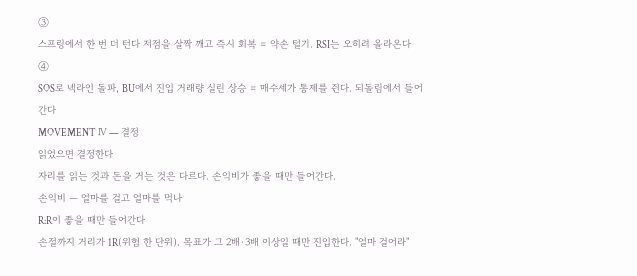③
스프링에서 한 번 더 턴다 저점을 살짝 깨고 즉시 회복 = 약손 털기. RSI는 오히려 올라온다
④
SOS로 넥라인 돌파, BU에서 진입 거래량 실린 상승 = 매수세가 통제를 쥔다. 되돌림에서 들어간다
MOVEMENT Ⅳ — 결정
읽었으면 결정한다
자리를 읽는 것과 돈을 거는 것은 다르다. 손익비가 좋을 때만 들어간다.
손익비 — 얼마를 걸고 얼마를 먹나
R:R이 좋을 때만 들어간다
손절까지 거리가 1R(위험 한 단위). 목표가 그 2배·3배 이상일 때만 진입한다. "얼마 걸어라"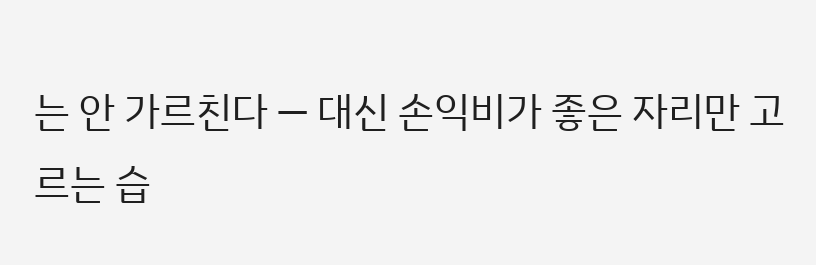는 안 가르친다 — 대신 손익비가 좋은 자리만 고르는 습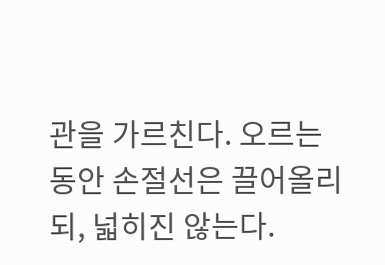관을 가르친다. 오르는 동안 손절선은 끌어올리되, 넓히진 않는다.